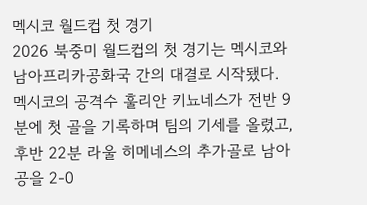멕시코 월드컵 첫 경기
2026 북중미 월드컵의 첫 경기는 멕시코와 남아프리카공화국 간의 대결로 시작됐다. 멕시코의 공격수 훌리안 키뇨네스가 전반 9분에 첫 골을 기록하며 팀의 기세를 올렸고, 후반 22분 라울 히메네스의 추가골로 남아공을 2-0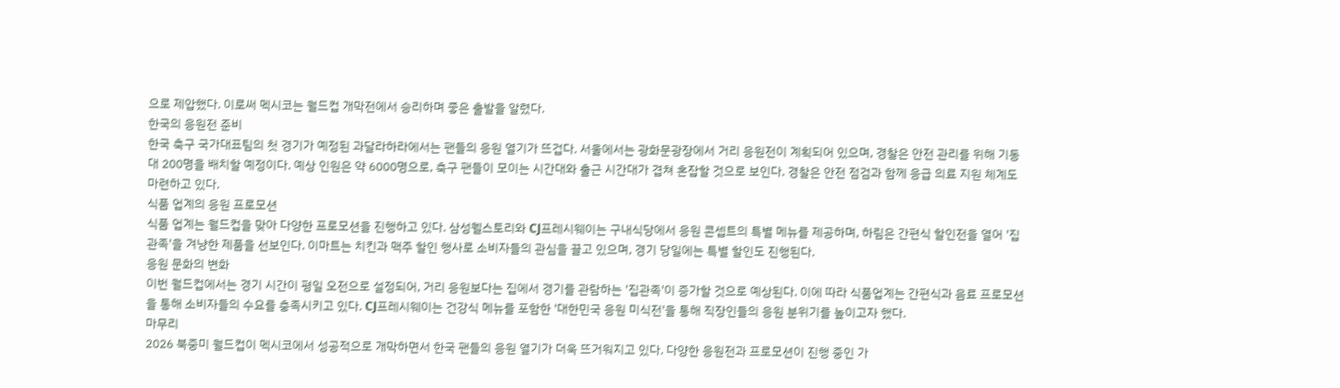으로 제압했다. 이로써 멕시코는 월드컵 개막전에서 승리하며 좋은 출발을 알렸다.
한국의 응원전 준비
한국 축구 국가대표팀의 첫 경기가 예정된 과달라하라에서는 팬들의 응원 열기가 뜨겁다. 서울에서는 광화문광장에서 거리 응원전이 계획되어 있으며, 경찰은 안전 관리를 위해 기동대 200명을 배치할 예정이다. 예상 인원은 약 6000명으로, 축구 팬들이 모이는 시간대와 출근 시간대가 겹쳐 혼잡할 것으로 보인다. 경찰은 안전 점검과 함께 응급 의료 지원 체계도 마련하고 있다.
식품 업계의 응원 프로모션
식품 업계는 월드컵을 맞아 다양한 프로모션을 진행하고 있다. 삼성웰스토리와 CJ프레시웨이는 구내식당에서 응원 콘셉트의 특별 메뉴를 제공하며, 하림은 간편식 할인전을 열어 '집관족'을 겨냥한 제품을 선보인다. 이마트는 치킨과 맥주 할인 행사로 소비자들의 관심을 끌고 있으며, 경기 당일에는 특별 할인도 진행된다.
응원 문화의 변화
이번 월드컵에서는 경기 시간이 평일 오전으로 설정되어, 거리 응원보다는 집에서 경기를 관람하는 '집관족'이 증가할 것으로 예상된다. 이에 따라 식품업계는 간편식과 음료 프로모션을 통해 소비자들의 수요를 충족시키고 있다. CJ프레시웨이는 건강식 메뉴를 포함한 '대한민국 응원 미식전'을 통해 직장인들의 응원 분위기를 높이고자 했다.
마무리
2026 북중미 월드컵이 멕시코에서 성공적으로 개막하면서 한국 팬들의 응원 열기가 더욱 뜨거워지고 있다. 다양한 응원전과 프로모션이 진행 중인 가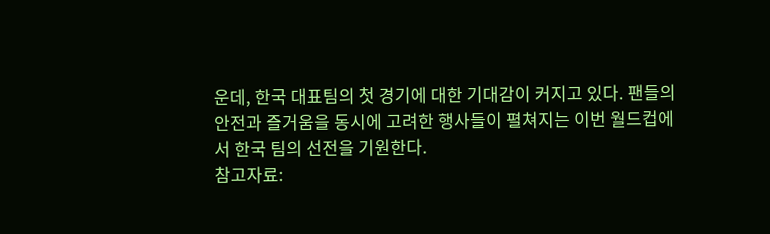운데, 한국 대표팀의 첫 경기에 대한 기대감이 커지고 있다. 팬들의 안전과 즐거움을 동시에 고려한 행사들이 펼쳐지는 이번 월드컵에서 한국 팀의 선전을 기원한다.
참고자료: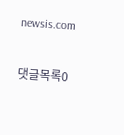newsis.com


댓글목록0